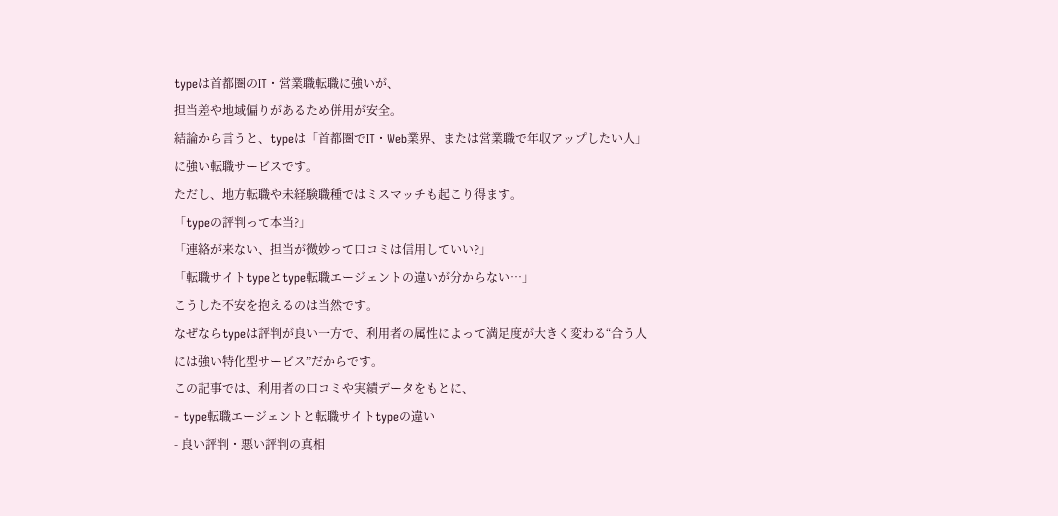typeは首都圏のIT・営業職転職に強いが、
担当差や地域偏りがあるため併用が安全。
結論から言うと、typeは「首都圏でIT・Web業界、または営業職で年収アップしたい人」に強い転職サービスです。
ただし、地方転職や未経験職種ではミスマッチも起こり得ます。
「typeの評判って本当?」
「連絡が来ない、担当が微妙って口コミは信用していい?」
「転職サイトtypeとtype転職エージェントの違いが分からない…」
こうした不安を抱えるのは当然です。
なぜならtypeは評判が良い一方で、利用者の属性によって満足度が大きく変わる“合う人には強い特化型サービス”だからです。
この記事では、利用者の口コミや実績データをもとに、
- type転職エージェントと転職サイトtypeの違い
- 良い評判・悪い評判の真相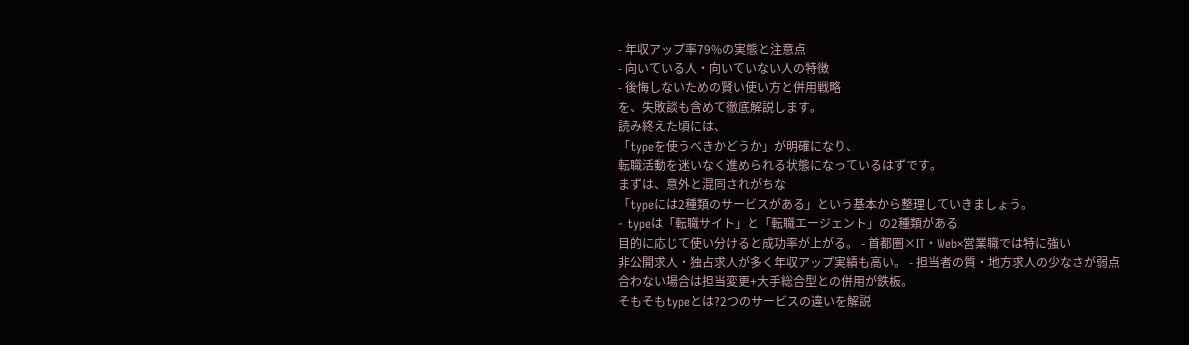- 年収アップ率79%の実態と注意点
- 向いている人・向いていない人の特徴
- 後悔しないための賢い使い方と併用戦略
を、失敗談も含めて徹底解説します。
読み終えた頃には、
「typeを使うべきかどうか」が明確になり、
転職活動を迷いなく進められる状態になっているはずです。
まずは、意外と混同されがちな
「typeには2種類のサービスがある」という基本から整理していきましょう。
- typeは「転職サイト」と「転職エージェント」の2種類がある
目的に応じて使い分けると成功率が上がる。 - 首都圏×IT・Web×営業職では特に強い
非公開求人・独占求人が多く年収アップ実績も高い。 - 担当者の質・地方求人の少なさが弱点
合わない場合は担当変更+大手総合型との併用が鉄板。
そもそもtypeとは?2つのサービスの違いを解説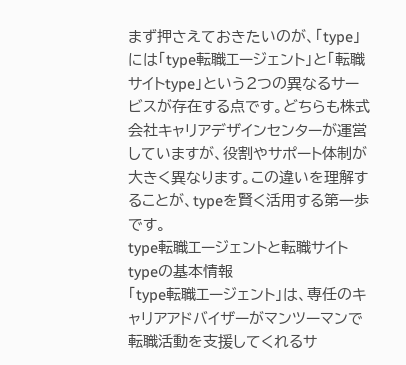まず押さえておきたいのが、「type」には「type転職エージェント」と「転職サイトtype」という2つの異なるサービスが存在する点です。どちらも株式会社キャリアデザインセンターが運営していますが、役割やサポート体制が大きく異なります。この違いを理解することが、typeを賢く活用する第一歩です。
type転職エージェントと転職サイトtypeの基本情報
「type転職エージェント」は、専任のキャリアアドバイザーがマンツーマンで転職活動を支援してくれるサ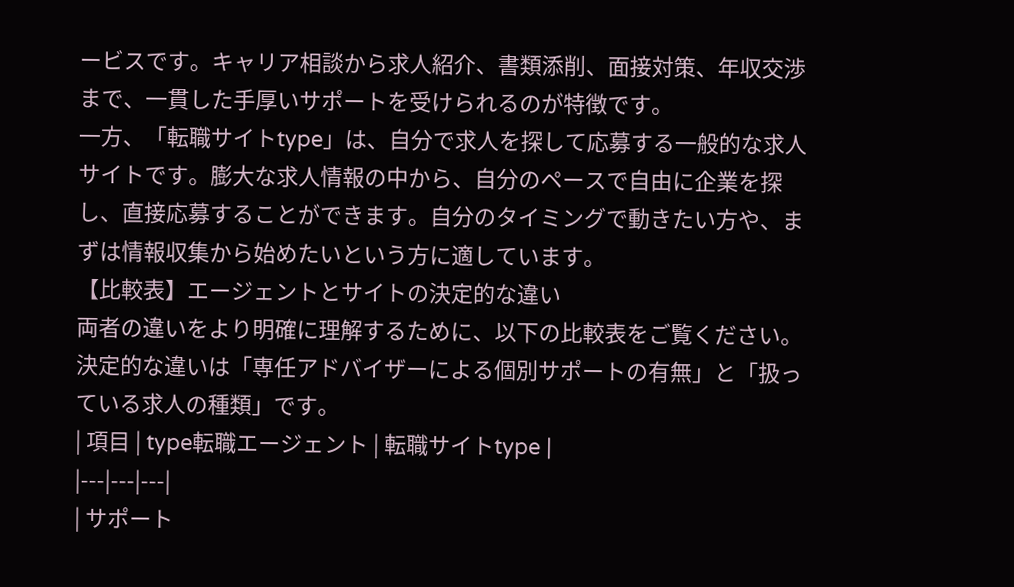ービスです。キャリア相談から求人紹介、書類添削、面接対策、年収交渉まで、一貫した手厚いサポートを受けられるのが特徴です。
一方、「転職サイトtype」は、自分で求人を探して応募する一般的な求人サイトです。膨大な求人情報の中から、自分のペースで自由に企業を探し、直接応募することができます。自分のタイミングで動きたい方や、まずは情報収集から始めたいという方に適しています。
【比較表】エージェントとサイトの決定的な違い
両者の違いをより明確に理解するために、以下の比較表をご覧ください。決定的な違いは「専任アドバイザーによる個別サポートの有無」と「扱っている求人の種類」です。
| 項目 | type転職エージェント | 転職サイトtype |
|---|---|---|
| サポート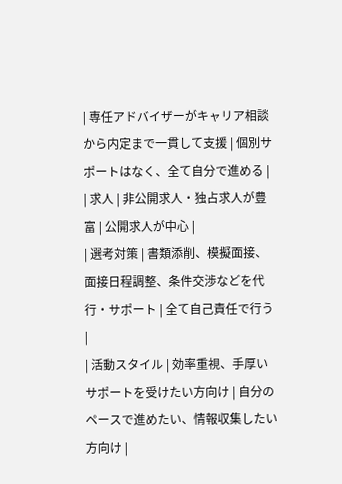| 専任アドバイザーがキャリア相談から内定まで一貫して支援 | 個別サポートはなく、全て自分で進める |
| 求人 | 非公開求人・独占求人が豊富 | 公開求人が中心 |
| 選考対策 | 書類添削、模擬面接、面接日程調整、条件交渉などを代行・サポート | 全て自己責任で行う |
| 活動スタイル | 効率重視、手厚いサポートを受けたい方向け | 自分のペースで進めたい、情報収集したい方向け |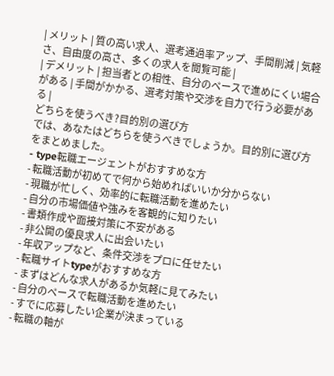| メリット | 質の高い求人、選考通過率アップ、手間削減 | 気軽さ、自由度の高さ、多くの求人を閲覧可能 |
| デメリット | 担当者との相性、自分のペースで進めにくい場合がある | 手間がかかる、選考対策や交渉を自力で行う必要がある |
どちらを使うべき?目的別の選び方
では、あなたはどちらを使うべきでしょうか。目的別に選び方をまとめました。
- type転職エージェントがおすすめな方
- 転職活動が初めてで何から始めればいいか分からない
- 現職が忙しく、効率的に転職活動を進めたい
- 自分の市場価値や強みを客観的に知りたい
- 書類作成や面接対策に不安がある
- 非公開の優良求人に出会いたい
- 年収アップなど、条件交渉をプロに任せたい
- 転職サイトtypeがおすすめな方
- まずはどんな求人があるか気軽に見てみたい
- 自分のペースで転職活動を進めたい
- すでに応募したい企業が決まっている
- 転職の軸が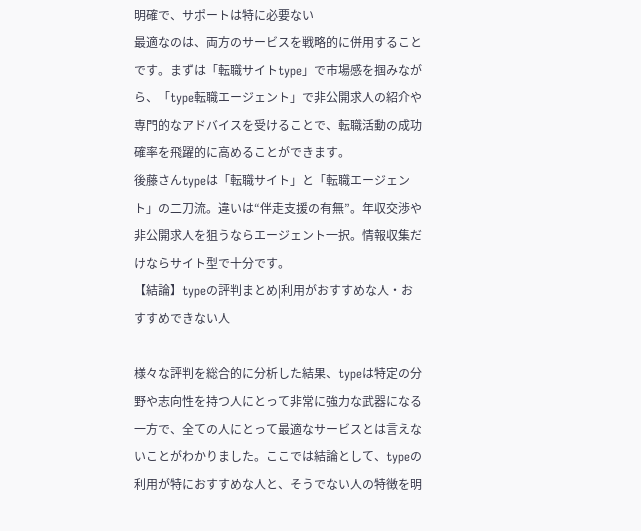明確で、サポートは特に必要ない
最適なのは、両方のサービスを戦略的に併用することです。まずは「転職サイトtype」で市場感を掴みながら、「type転職エージェント」で非公開求人の紹介や専門的なアドバイスを受けることで、転職活動の成功確率を飛躍的に高めることができます。
後藤さんtypeは「転職サイト」と「転職エージェント」の二刀流。違いは“伴走支援の有無”。年収交渉や非公開求人を狙うならエージェント一択。情報収集だけならサイト型で十分です。
【結論】typeの評判まとめ|利用がおすすめな人・おすすめできない人

様々な評判を総合的に分析した結果、typeは特定の分野や志向性を持つ人にとって非常に強力な武器になる一方で、全ての人にとって最適なサービスとは言えないことがわかりました。ここでは結論として、typeの利用が特におすすめな人と、そうでない人の特徴を明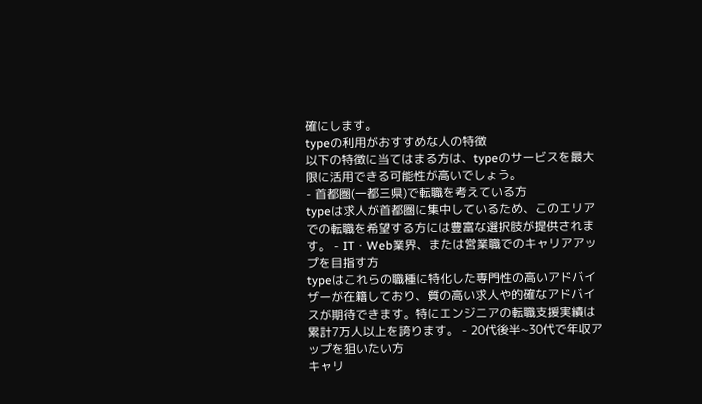確にします。
typeの利用がおすすめな人の特徴
以下の特徴に当てはまる方は、typeのサービスを最大限に活用できる可能性が高いでしょう。
- 首都圏(一都三県)で転職を考えている方
typeは求人が首都圏に集中しているため、このエリアでの転職を希望する方には豊富な選択肢が提供されます。 - IT・Web業界、または営業職でのキャリアアップを目指す方
typeはこれらの職種に特化した専門性の高いアドバイザーが在籍しており、質の高い求人や的確なアドバイスが期待できます。特にエンジニアの転職支援実績は累計7万人以上を誇ります。 - 20代後半~30代で年収アップを狙いたい方
キャリ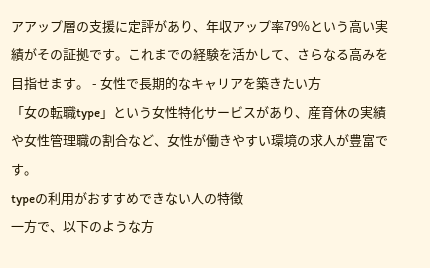アアップ層の支援に定評があり、年収アップ率79%という高い実績がその証拠です。これまでの経験を活かして、さらなる高みを目指せます。 - 女性で長期的なキャリアを築きたい方
「女の転職type」という女性特化サービスがあり、産育休の実績や女性管理職の割合など、女性が働きやすい環境の求人が豊富です。
typeの利用がおすすめできない人の特徴
一方で、以下のような方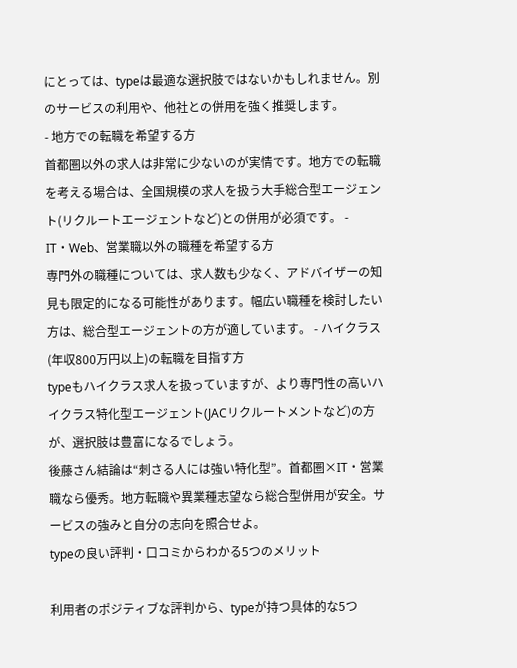にとっては、typeは最適な選択肢ではないかもしれません。別のサービスの利用や、他社との併用を強く推奨します。
- 地方での転職を希望する方
首都圏以外の求人は非常に少ないのが実情です。地方での転職を考える場合は、全国規模の求人を扱う大手総合型エージェント(リクルートエージェントなど)との併用が必須です。 - IT・Web、営業職以外の職種を希望する方
専門外の職種については、求人数も少なく、アドバイザーの知見も限定的になる可能性があります。幅広い職種を検討したい方は、総合型エージェントの方が適しています。 - ハイクラス(年収800万円以上)の転職を目指す方
typeもハイクラス求人を扱っていますが、より専門性の高いハイクラス特化型エージェント(JACリクルートメントなど)の方が、選択肢は豊富になるでしょう。
後藤さん結論は“刺さる人には強い特化型”。首都圏×IT・営業職なら優秀。地方転職や異業種志望なら総合型併用が安全。サービスの強みと自分の志向を照合せよ。
typeの良い評判・口コミからわかる5つのメリット

利用者のポジティブな評判から、typeが持つ具体的な5つ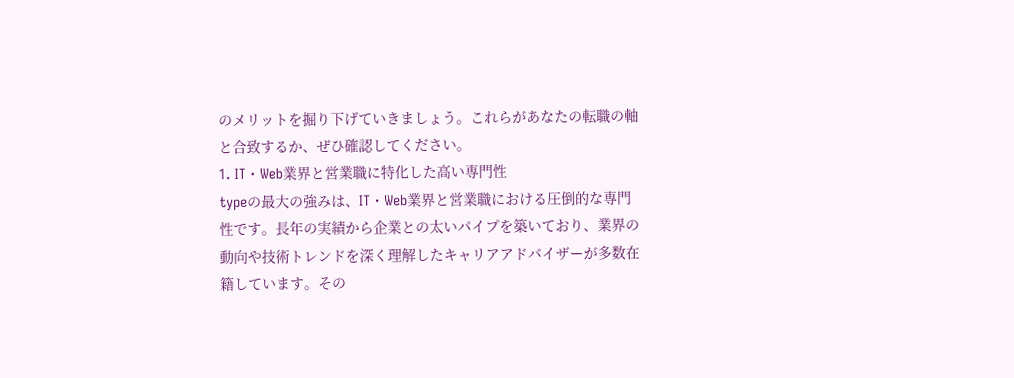のメリットを掘り下げていきましょう。これらがあなたの転職の軸と合致するか、ぜひ確認してください。
1. IT・Web業界と営業職に特化した高い専門性
typeの最大の強みは、IT・Web業界と営業職における圧倒的な専門性です。長年の実績から企業との太いパイプを築いており、業界の動向や技術トレンドを深く理解したキャリアアドバイザーが多数在籍しています。その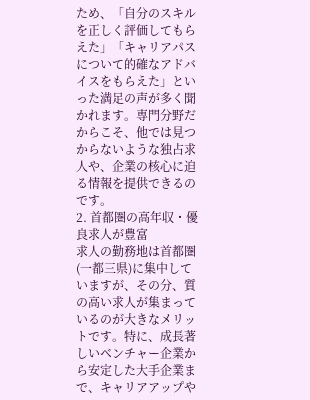ため、「自分のスキルを正しく評価してもらえた」「キャリアパスについて的確なアドバイスをもらえた」といった満足の声が多く聞かれます。専門分野だからこそ、他では見つからないような独占求人や、企業の核心に迫る情報を提供できるのです。
2. 首都圏の高年収・優良求人が豊富
求人の勤務地は首都圏(一都三県)に集中していますが、その分、質の高い求人が集まっているのが大きなメリットです。特に、成長著しいベンチャー企業から安定した大手企業まで、キャリアアップや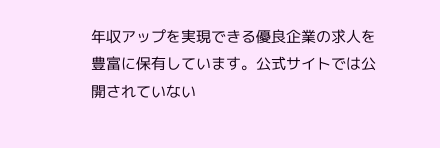年収アップを実現できる優良企業の求人を豊富に保有しています。公式サイトでは公開されていない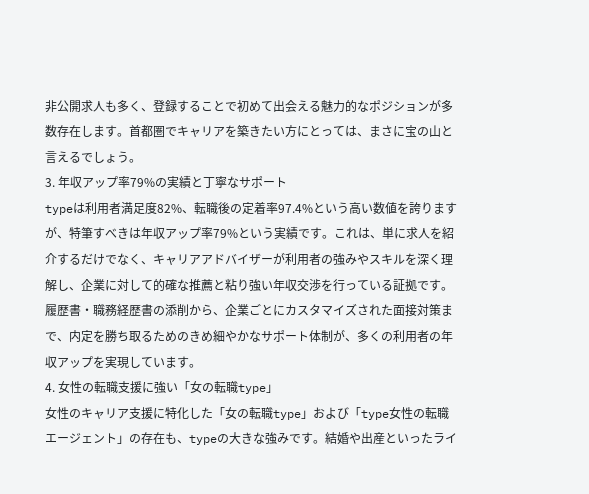非公開求人も多く、登録することで初めて出会える魅力的なポジションが多数存在します。首都圏でキャリアを築きたい方にとっては、まさに宝の山と言えるでしょう。
3. 年収アップ率79%の実績と丁寧なサポート
typeは利用者満足度82%、転職後の定着率97.4%という高い数値を誇りますが、特筆すべきは年収アップ率79%という実績です。これは、単に求人を紹介するだけでなく、キャリアアドバイザーが利用者の強みやスキルを深く理解し、企業に対して的確な推薦と粘り強い年収交渉を行っている証拠です。履歴書・職務経歴書の添削から、企業ごとにカスタマイズされた面接対策まで、内定を勝ち取るためのきめ細やかなサポート体制が、多くの利用者の年収アップを実現しています。
4. 女性の転職支援に強い「女の転職type」
女性のキャリア支援に特化した「女の転職type」および「type女性の転職エージェント」の存在も、typeの大きな強みです。結婚や出産といったライ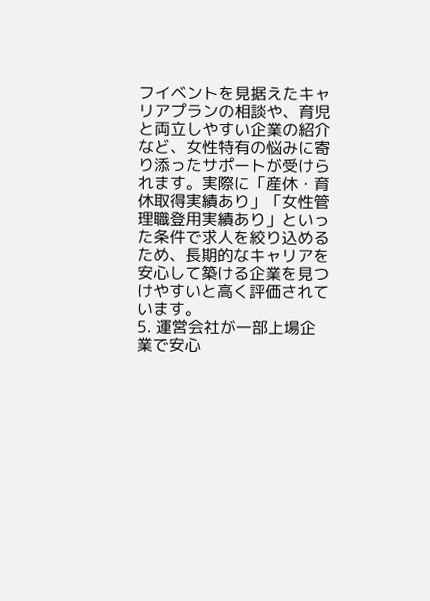フイベントを見据えたキャリアプランの相談や、育児と両立しやすい企業の紹介など、女性特有の悩みに寄り添ったサポートが受けられます。実際に「産休・育休取得実績あり」「女性管理職登用実績あり」といった条件で求人を絞り込めるため、長期的なキャリアを安心して築ける企業を見つけやすいと高く評価されています。
5. 運営会社が一部上場企業で安心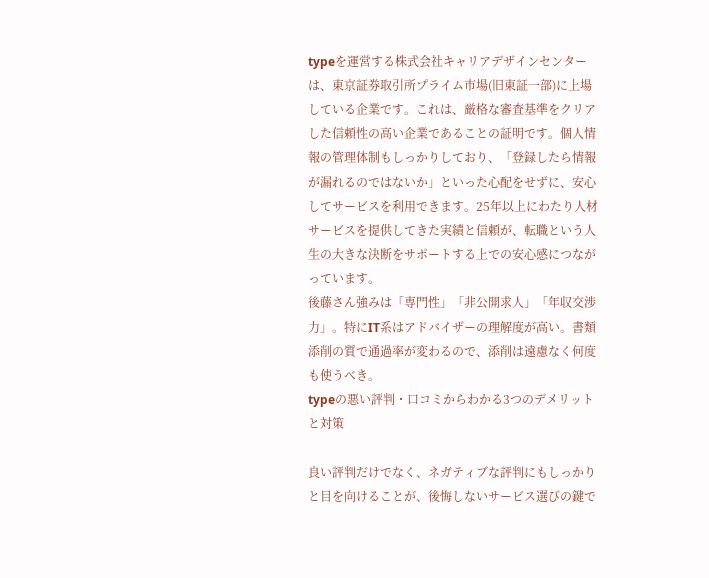typeを運営する株式会社キャリアデザインセンターは、東京証券取引所プライム市場(旧東証一部)に上場している企業です。これは、厳格な審査基準をクリアした信頼性の高い企業であることの証明です。個人情報の管理体制もしっかりしており、「登録したら情報が漏れるのではないか」といった心配をせずに、安心してサービスを利用できます。25年以上にわたり人材サービスを提供してきた実績と信頼が、転職という人生の大きな決断をサポートする上での安心感につながっています。
後藤さん強みは「専門性」「非公開求人」「年収交渉力」。特にIT系はアドバイザーの理解度が高い。書類添削の質で通過率が変わるので、添削は遠慮なく何度も使うべき。
typeの悪い評判・口コミからわかる3つのデメリットと対策

良い評判だけでなく、ネガティブな評判にもしっかりと目を向けることが、後悔しないサービス選びの鍵で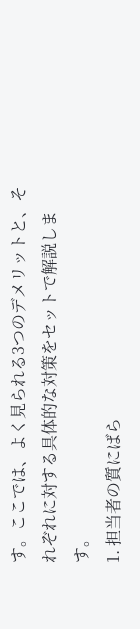す。ここでは、よく見られる3つのデメリットと、それぞれに対する具体的な対策をセットで解説します。
1. 担当者の質にばら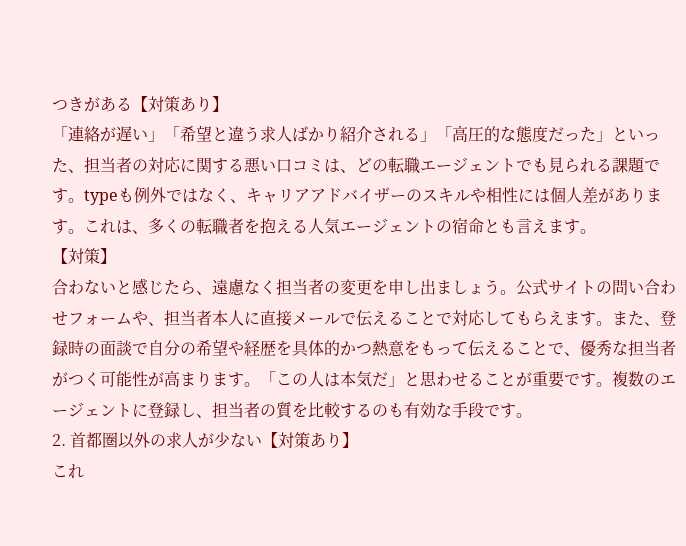つきがある【対策あり】
「連絡が遅い」「希望と違う求人ばかり紹介される」「高圧的な態度だった」といった、担当者の対応に関する悪い口コミは、どの転職エージェントでも見られる課題です。typeも例外ではなく、キャリアアドバイザーのスキルや相性には個人差があります。これは、多くの転職者を抱える人気エージェントの宿命とも言えます。
【対策】
合わないと感じたら、遠慮なく担当者の変更を申し出ましょう。公式サイトの問い合わせフォームや、担当者本人に直接メールで伝えることで対応してもらえます。また、登録時の面談で自分の希望や経歴を具体的かつ熱意をもって伝えることで、優秀な担当者がつく可能性が高まります。「この人は本気だ」と思わせることが重要です。複数のエージェントに登録し、担当者の質を比較するのも有効な手段です。
2. 首都圏以外の求人が少ない【対策あり】
これ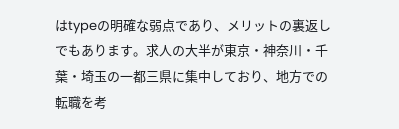はtypeの明確な弱点であり、メリットの裏返しでもあります。求人の大半が東京・神奈川・千葉・埼玉の一都三県に集中しており、地方での転職を考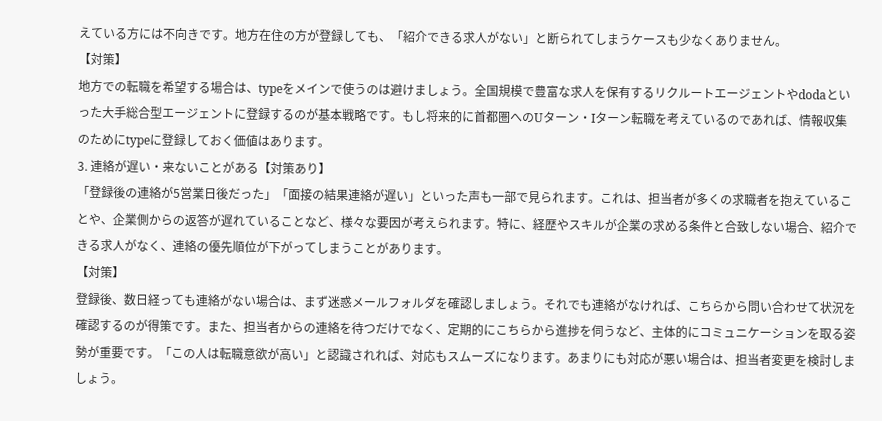えている方には不向きです。地方在住の方が登録しても、「紹介できる求人がない」と断られてしまうケースも少なくありません。
【対策】
地方での転職を希望する場合は、typeをメインで使うのは避けましょう。全国規模で豊富な求人を保有するリクルートエージェントやdodaといった大手総合型エージェントに登録するのが基本戦略です。もし将来的に首都圏へのUターン・Iターン転職を考えているのであれば、情報収集のためにtypeに登録しておく価値はあります。
3. 連絡が遅い・来ないことがある【対策あり】
「登録後の連絡が5営業日後だった」「面接の結果連絡が遅い」といった声も一部で見られます。これは、担当者が多くの求職者を抱えていることや、企業側からの返答が遅れていることなど、様々な要因が考えられます。特に、経歴やスキルが企業の求める条件と合致しない場合、紹介できる求人がなく、連絡の優先順位が下がってしまうことがあります。
【対策】
登録後、数日経っても連絡がない場合は、まず迷惑メールフォルダを確認しましょう。それでも連絡がなければ、こちらから問い合わせて状況を確認するのが得策です。また、担当者からの連絡を待つだけでなく、定期的にこちらから進捗を伺うなど、主体的にコミュニケーションを取る姿勢が重要です。「この人は転職意欲が高い」と認識されれば、対応もスムーズになります。あまりにも対応が悪い場合は、担当者変更を検討しましょう。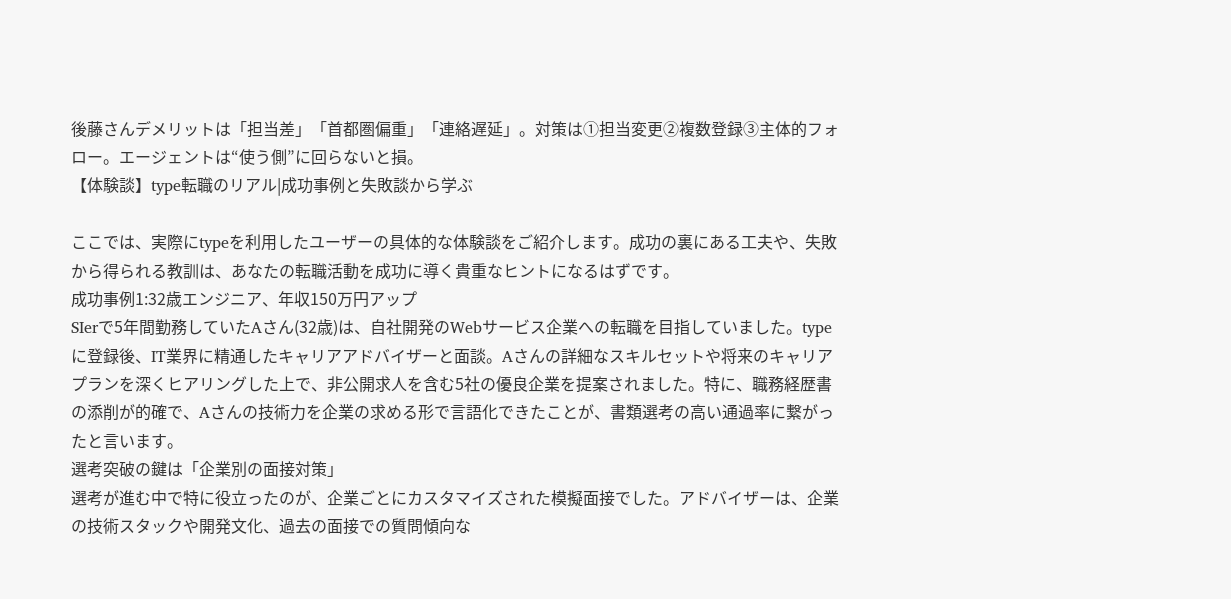後藤さんデメリットは「担当差」「首都圏偏重」「連絡遅延」。対策は①担当変更②複数登録③主体的フォロー。エージェントは“使う側”に回らないと損。
【体験談】type転職のリアル|成功事例と失敗談から学ぶ

ここでは、実際にtypeを利用したユーザーの具体的な体験談をご紹介します。成功の裏にある工夫や、失敗から得られる教訓は、あなたの転職活動を成功に導く貴重なヒントになるはずです。
成功事例1:32歳エンジニア、年収150万円アップ
SIerで5年間勤務していたAさん(32歳)は、自社開発のWebサービス企業への転職を目指していました。typeに登録後、IT業界に精通したキャリアアドバイザーと面談。Aさんの詳細なスキルセットや将来のキャリアプランを深くヒアリングした上で、非公開求人を含む5社の優良企業を提案されました。特に、職務経歴書の添削が的確で、Aさんの技術力を企業の求める形で言語化できたことが、書類選考の高い通過率に繋がったと言います。
選考突破の鍵は「企業別の面接対策」
選考が進む中で特に役立ったのが、企業ごとにカスタマイズされた模擬面接でした。アドバイザーは、企業の技術スタックや開発文化、過去の面接での質問傾向な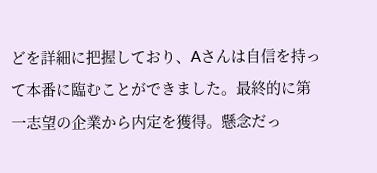どを詳細に把握しており、Aさんは自信を持って本番に臨むことができました。最終的に第一志望の企業から内定を獲得。懸念だっ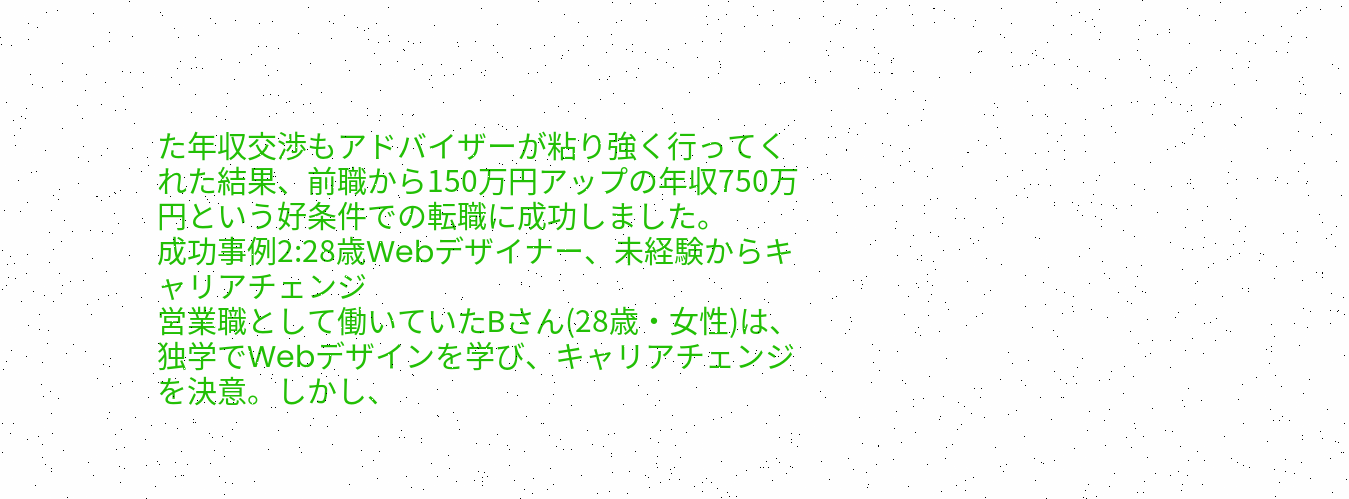た年収交渉もアドバイザーが粘り強く行ってくれた結果、前職から150万円アップの年収750万円という好条件での転職に成功しました。
成功事例2:28歳Webデザイナー、未経験からキャリアチェンジ
営業職として働いていたBさん(28歳・女性)は、独学でWebデザインを学び、キャリアチェンジを決意。しかし、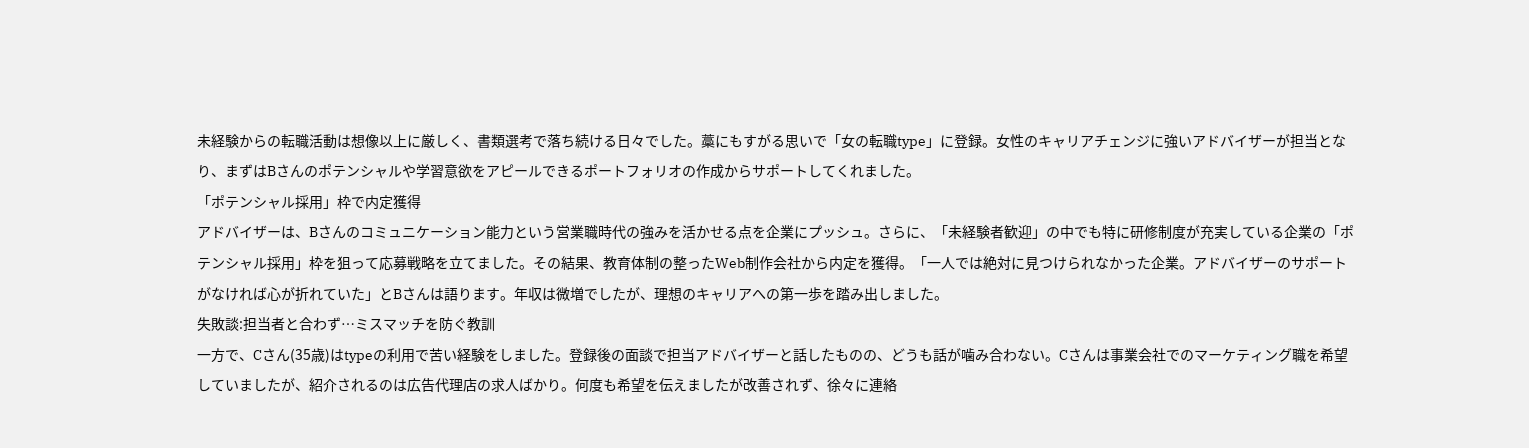未経験からの転職活動は想像以上に厳しく、書類選考で落ち続ける日々でした。藁にもすがる思いで「女の転職type」に登録。女性のキャリアチェンジに強いアドバイザーが担当となり、まずはBさんのポテンシャルや学習意欲をアピールできるポートフォリオの作成からサポートしてくれました。
「ポテンシャル採用」枠で内定獲得
アドバイザーは、Bさんのコミュニケーション能力という営業職時代の強みを活かせる点を企業にプッシュ。さらに、「未経験者歓迎」の中でも特に研修制度が充実している企業の「ポテンシャル採用」枠を狙って応募戦略を立てました。その結果、教育体制の整ったWeb制作会社から内定を獲得。「一人では絶対に見つけられなかった企業。アドバイザーのサポートがなければ心が折れていた」とBさんは語ります。年収は微増でしたが、理想のキャリアへの第一歩を踏み出しました。
失敗談:担当者と合わず…ミスマッチを防ぐ教訓
一方で、Cさん(35歳)はtypeの利用で苦い経験をしました。登録後の面談で担当アドバイザーと話したものの、どうも話が噛み合わない。Cさんは事業会社でのマーケティング職を希望していましたが、紹介されるのは広告代理店の求人ばかり。何度も希望を伝えましたが改善されず、徐々に連絡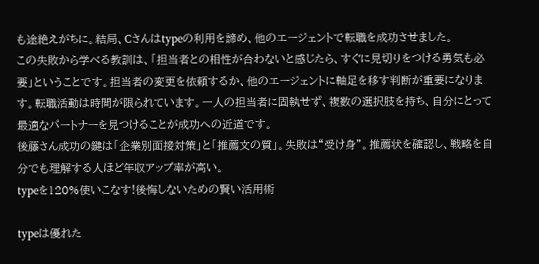も途絶えがちに。結局、Cさんはtypeの利用を諦め、他のエージェントで転職を成功させました。
この失敗から学べる教訓は、「担当者との相性が合わないと感じたら、すぐに見切りをつける勇気も必要」ということです。担当者の変更を依頼するか、他のエージェントに軸足を移す判断が重要になります。転職活動は時間が限られています。一人の担当者に固執せず、複数の選択肢を持ち、自分にとって最適なパートナーを見つけることが成功への近道です。
後藤さん成功の鍵は「企業別面接対策」と「推薦文の質」。失敗は“受け身”。推薦状を確認し、戦略を自分でも理解する人ほど年収アップ率が高い。
typeを120%使いこなす!後悔しないための賢い活用術

typeは優れた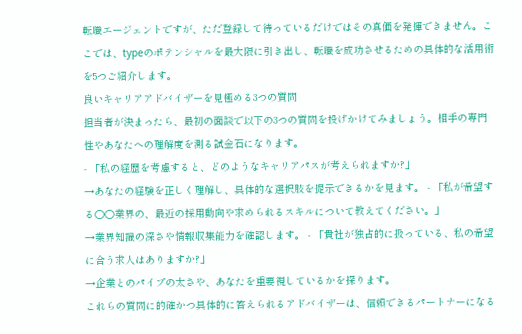転職エージェントですが、ただ登録して待っているだけではその真価を発揮できません。ここでは、typeのポテンシャルを最大限に引き出し、転職を成功させるための具体的な活用術を5つご紹介します。
良いキャリアアドバイザーを見極める3つの質問
担当者が決まったら、最初の面談で以下の3つの質問を投げかけてみましょう。相手の専門性やあなたへの理解度を測る試金石になります。
- 「私の経歴を考慮すると、どのようなキャリアパスが考えられますか?」
→あなたの経験を正しく理解し、具体的な選択肢を提示できるかを見ます。 - 「私が希望する〇〇業界の、最近の採用動向や求められるスキルについて教えてください。」
→業界知識の深さや情報収集能力を確認します。 - 「貴社が独占的に扱っている、私の希望に合う求人はありますか?」
→企業とのパイプの太さや、あなたを重要視しているかを探ります。
これらの質問に的確かつ具体的に答えられるアドバイザーは、信頼できるパートナーになる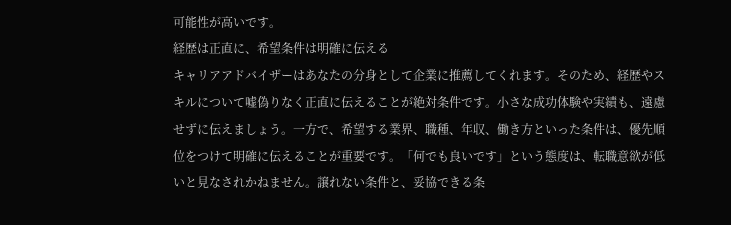可能性が高いです。
経歴は正直に、希望条件は明確に伝える
キャリアアドバイザーはあなたの分身として企業に推薦してくれます。そのため、経歴やスキルについて嘘偽りなく正直に伝えることが絶対条件です。小さな成功体験や実績も、遠慮せずに伝えましょう。一方で、希望する業界、職種、年収、働き方といった条件は、優先順位をつけて明確に伝えることが重要です。「何でも良いです」という態度は、転職意欲が低いと見なされかねません。譲れない条件と、妥協できる条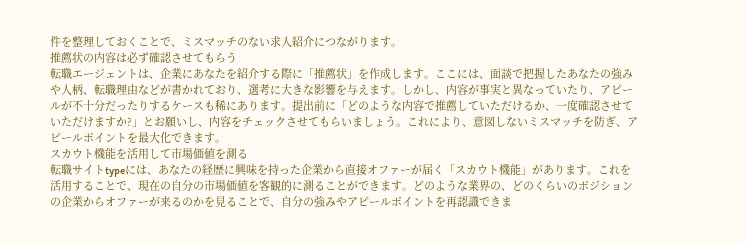件を整理しておくことで、ミスマッチのない求人紹介につながります。
推薦状の内容は必ず確認させてもらう
転職エージェントは、企業にあなたを紹介する際に「推薦状」を作成します。ここには、面談で把握したあなたの強みや人柄、転職理由などが書かれており、選考に大きな影響を与えます。しかし、内容が事実と異なっていたり、アピールが不十分だったりするケースも稀にあります。提出前に「どのような内容で推薦していただけるか、一度確認させていただけますか?」とお願いし、内容をチェックさせてもらいましょう。これにより、意図しないミスマッチを防ぎ、アピールポイントを最大化できます。
スカウト機能を活用して市場価値を測る
転職サイトtypeには、あなたの経歴に興味を持った企業から直接オファーが届く「スカウト機能」があります。これを活用することで、現在の自分の市場価値を客観的に測ることができます。どのような業界の、どのくらいのポジションの企業からオファーが来るのかを見ることで、自分の強みやアピールポイントを再認識できま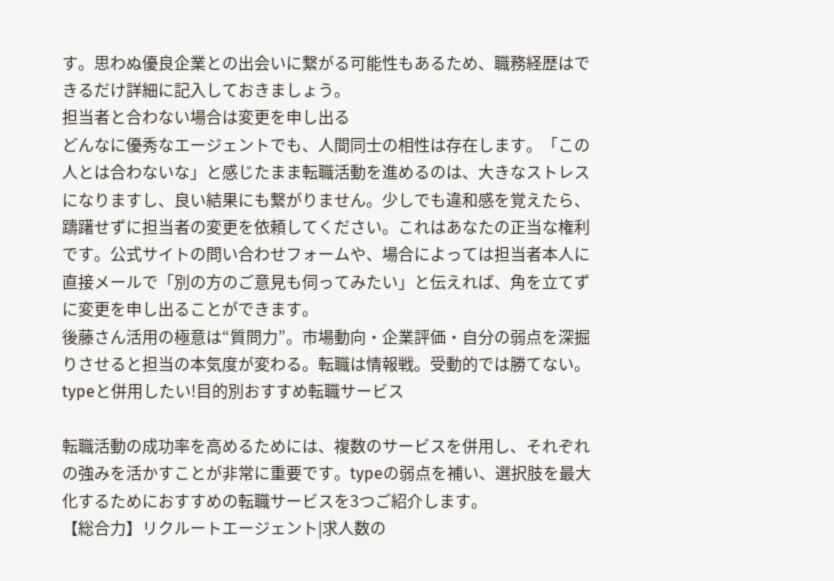す。思わぬ優良企業との出会いに繋がる可能性もあるため、職務経歴はできるだけ詳細に記入しておきましょう。
担当者と合わない場合は変更を申し出る
どんなに優秀なエージェントでも、人間同士の相性は存在します。「この人とは合わないな」と感じたまま転職活動を進めるのは、大きなストレスになりますし、良い結果にも繋がりません。少しでも違和感を覚えたら、躊躇せずに担当者の変更を依頼してください。これはあなたの正当な権利です。公式サイトの問い合わせフォームや、場合によっては担当者本人に直接メールで「別の方のご意見も伺ってみたい」と伝えれば、角を立てずに変更を申し出ることができます。
後藤さん活用の極意は“質問力”。市場動向・企業評価・自分の弱点を深掘りさせると担当の本気度が変わる。転職は情報戦。受動的では勝てない。
typeと併用したい!目的別おすすめ転職サービス

転職活動の成功率を高めるためには、複数のサービスを併用し、それぞれの強みを活かすことが非常に重要です。typeの弱点を補い、選択肢を最大化するためにおすすめの転職サービスを3つご紹介します。
【総合力】リクルートエージェント|求人数の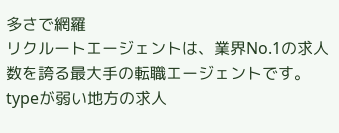多さで網羅
リクルートエージェントは、業界No.1の求人数を誇る最大手の転職エージェントです。typeが弱い地方の求人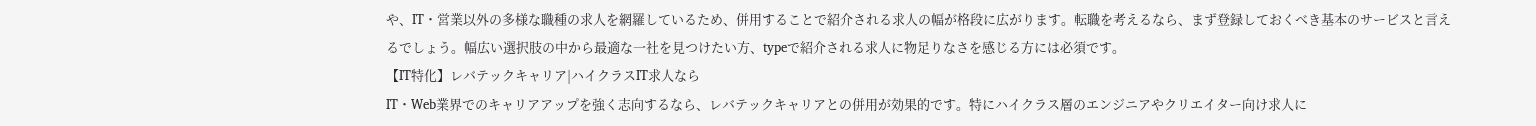や、IT・営業以外の多様な職種の求人を網羅しているため、併用することで紹介される求人の幅が格段に広がります。転職を考えるなら、まず登録しておくべき基本のサービスと言えるでしょう。幅広い選択肢の中から最適な一社を見つけたい方、typeで紹介される求人に物足りなさを感じる方には必須です。
【IT特化】レバテックキャリア|ハイクラスIT求人なら
IT・Web業界でのキャリアアップを強く志向するなら、レバテックキャリアとの併用が効果的です。特にハイクラス層のエンジニアやクリエイター向け求人に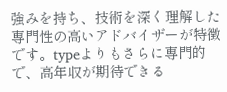強みを持ち、技術を深く理解した専門性の高いアドバイザーが特徴です。typeよりもさらに専門的で、高年収が期待できる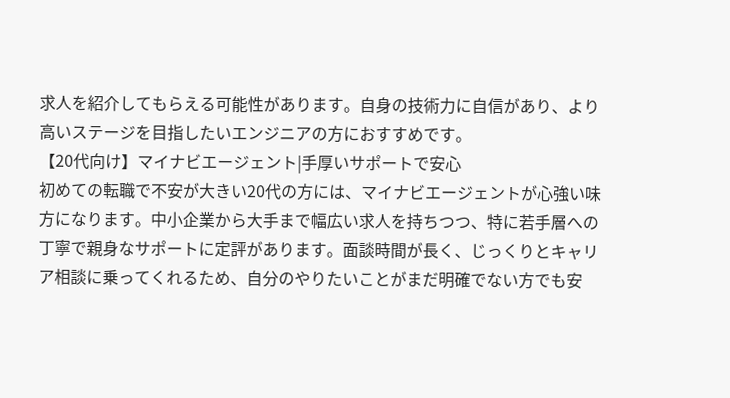求人を紹介してもらえる可能性があります。自身の技術力に自信があり、より高いステージを目指したいエンジニアの方におすすめです。
【20代向け】マイナビエージェント|手厚いサポートで安心
初めての転職で不安が大きい20代の方には、マイナビエージェントが心強い味方になります。中小企業から大手まで幅広い求人を持ちつつ、特に若手層への丁寧で親身なサポートに定評があります。面談時間が長く、じっくりとキャリア相談に乗ってくれるため、自分のやりたいことがまだ明確でない方でも安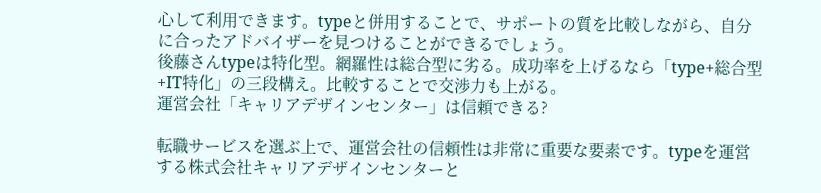心して利用できます。typeと併用することで、サポートの質を比較しながら、自分に合ったアドバイザーを見つけることができるでしょう。
後藤さんtypeは特化型。網羅性は総合型に劣る。成功率を上げるなら「type+総合型+IT特化」の三段構え。比較することで交渉力も上がる。
運営会社「キャリアデザインセンター」は信頼できる?

転職サービスを選ぶ上で、運営会社の信頼性は非常に重要な要素です。typeを運営する株式会社キャリアデザインセンターと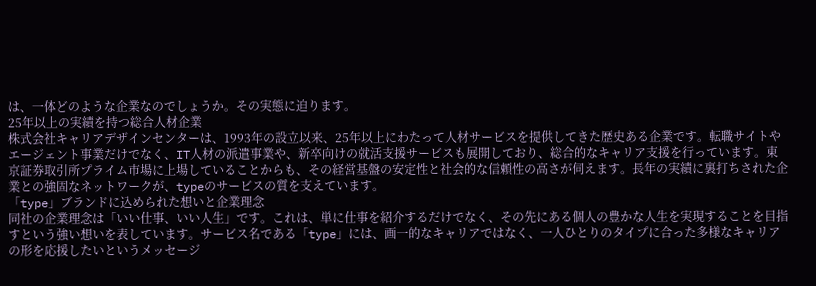は、一体どのような企業なのでしょうか。その実態に迫ります。
25年以上の実績を持つ総合人材企業
株式会社キャリアデザインセンターは、1993年の設立以来、25年以上にわたって人材サービスを提供してきた歴史ある企業です。転職サイトやエージェント事業だけでなく、IT人材の派遣事業や、新卒向けの就活支援サービスも展開しており、総合的なキャリア支援を行っています。東京証券取引所プライム市場に上場していることからも、その経営基盤の安定性と社会的な信頼性の高さが伺えます。長年の実績に裏打ちされた企業との強固なネットワークが、typeのサービスの質を支えています。
「type」ブランドに込められた想いと企業理念
同社の企業理念は「いい仕事、いい人生」です。これは、単に仕事を紹介するだけでなく、その先にある個人の豊かな人生を実現することを目指すという強い想いを表しています。サービス名である「type」には、画一的なキャリアではなく、一人ひとりのタイプに合った多様なキャリアの形を応援したいというメッセージ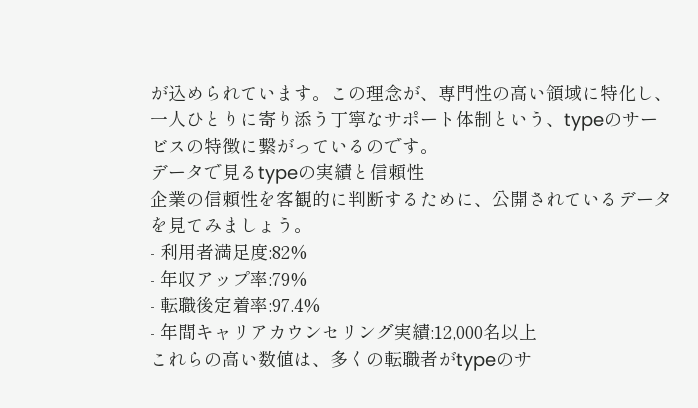が込められています。この理念が、専門性の高い領域に特化し、一人ひとりに寄り添う丁寧なサポート体制という、typeのサービスの特徴に繋がっているのです。
データで見るtypeの実績と信頼性
企業の信頼性を客観的に判断するために、公開されているデータを見てみましょう。
- 利用者満足度:82%
- 年収アップ率:79%
- 転職後定着率:97.4%
- 年間キャリアカウンセリング実績:12,000名以上
これらの高い数値は、多くの転職者がtypeのサ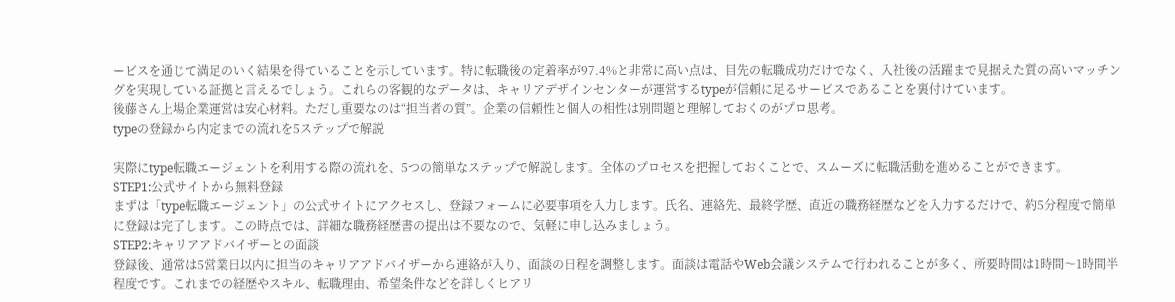ービスを通じて満足のいく結果を得ていることを示しています。特に転職後の定着率が97.4%と非常に高い点は、目先の転職成功だけでなく、入社後の活躍まで見据えた質の高いマッチングを実現している証拠と言えるでしょう。これらの客観的なデータは、キャリアデザインセンターが運営するtypeが信頼に足るサービスであることを裏付けています。
後藤さん上場企業運営は安心材料。ただし重要なのは“担当者の質”。企業の信頼性と個人の相性は別問題と理解しておくのがプロ思考。
typeの登録から内定までの流れを5ステップで解説

実際にtype転職エージェントを利用する際の流れを、5つの簡単なステップで解説します。全体のプロセスを把握しておくことで、スムーズに転職活動を進めることができます。
STEP1:公式サイトから無料登録
まずは「type転職エージェント」の公式サイトにアクセスし、登録フォームに必要事項を入力します。氏名、連絡先、最終学歴、直近の職務経歴などを入力するだけで、約5分程度で簡単に登録は完了します。この時点では、詳細な職務経歴書の提出は不要なので、気軽に申し込みましょう。
STEP2:キャリアアドバイザーとの面談
登録後、通常は5営業日以内に担当のキャリアアドバイザーから連絡が入り、面談の日程を調整します。面談は電話やWeb会議システムで行われることが多く、所要時間は1時間〜1時間半程度です。これまでの経歴やスキル、転職理由、希望条件などを詳しくヒアリ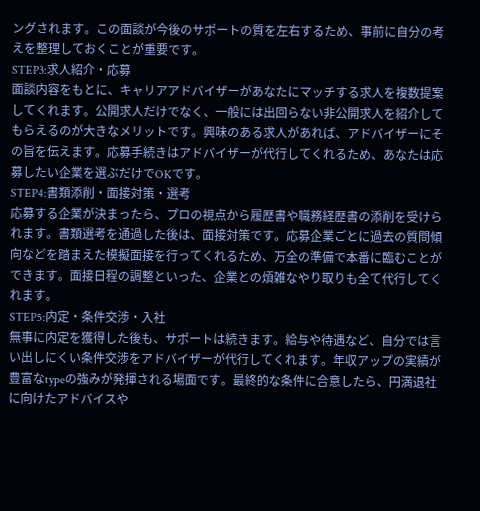ングされます。この面談が今後のサポートの質を左右するため、事前に自分の考えを整理しておくことが重要です。
STEP3:求人紹介・応募
面談内容をもとに、キャリアアドバイザーがあなたにマッチする求人を複数提案してくれます。公開求人だけでなく、一般には出回らない非公開求人を紹介してもらえるのが大きなメリットです。興味のある求人があれば、アドバイザーにその旨を伝えます。応募手続きはアドバイザーが代行してくれるため、あなたは応募したい企業を選ぶだけでOKです。
STEP4:書類添削・面接対策・選考
応募する企業が決まったら、プロの視点から履歴書や職務経歴書の添削を受けられます。書類選考を通過した後は、面接対策です。応募企業ごとに過去の質問傾向などを踏まえた模擬面接を行ってくれるため、万全の準備で本番に臨むことができます。面接日程の調整といった、企業との煩雑なやり取りも全て代行してくれます。
STEP5:内定・条件交渉・入社
無事に内定を獲得した後も、サポートは続きます。給与や待遇など、自分では言い出しにくい条件交渉をアドバイザーが代行してくれます。年収アップの実績が豊富なtypeの強みが発揮される場面です。最終的な条件に合意したら、円満退社に向けたアドバイスや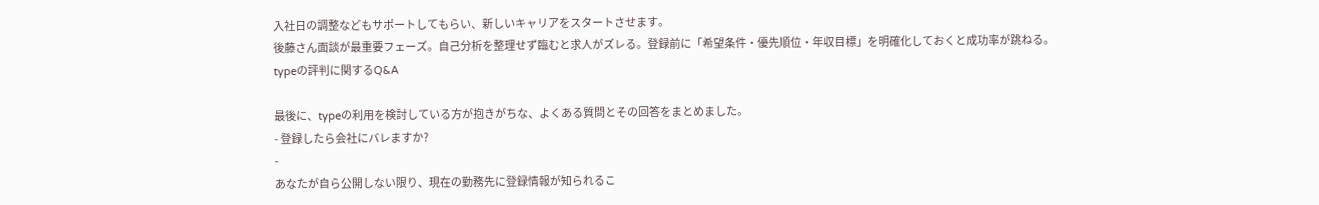入社日の調整などもサポートしてもらい、新しいキャリアをスタートさせます。
後藤さん面談が最重要フェーズ。自己分析を整理せず臨むと求人がズレる。登録前に「希望条件・優先順位・年収目標」を明確化しておくと成功率が跳ねる。
typeの評判に関するQ&A

最後に、typeの利用を検討している方が抱きがちな、よくある質問とその回答をまとめました。
- 登録したら会社にバレますか?
-
あなたが自ら公開しない限り、現在の勤務先に登録情報が知られるこ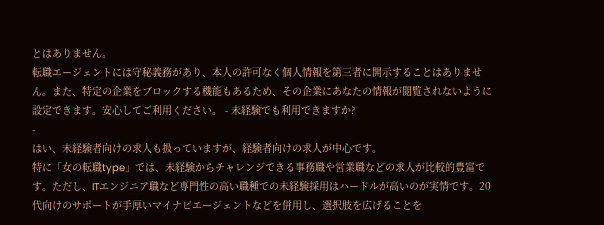とはありません。
転職エージェントには守秘義務があり、本人の許可なく個人情報を第三者に開示することはありません。また、特定の企業をブロックする機能もあるため、その企業にあなたの情報が閲覧されないように設定できます。安心してご利用ください。 - 未経験でも利用できますか?
-
はい、未経験者向けの求人も扱っていますが、経験者向けの求人が中心です。
特に「女の転職type」では、未経験からチャレンジできる事務職や営業職などの求人が比較的豊富です。ただし、ITエンジニア職など専門性の高い職種での未経験採用はハードルが高いのが実情です。20代向けのサポートが手厚いマイナビエージェントなどを併用し、選択肢を広げることを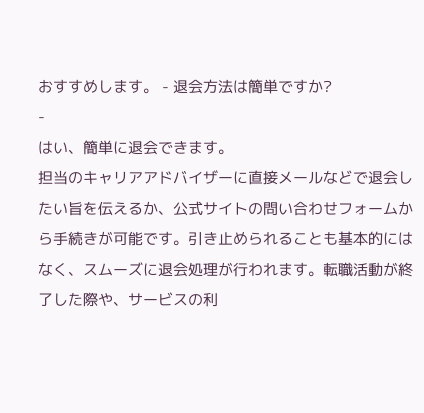おすすめします。 - 退会方法は簡単ですか?
-
はい、簡単に退会できます。
担当のキャリアアドバイザーに直接メールなどで退会したい旨を伝えるか、公式サイトの問い合わせフォームから手続きが可能です。引き止められることも基本的にはなく、スムーズに退会処理が行われます。転職活動が終了した際や、サービスの利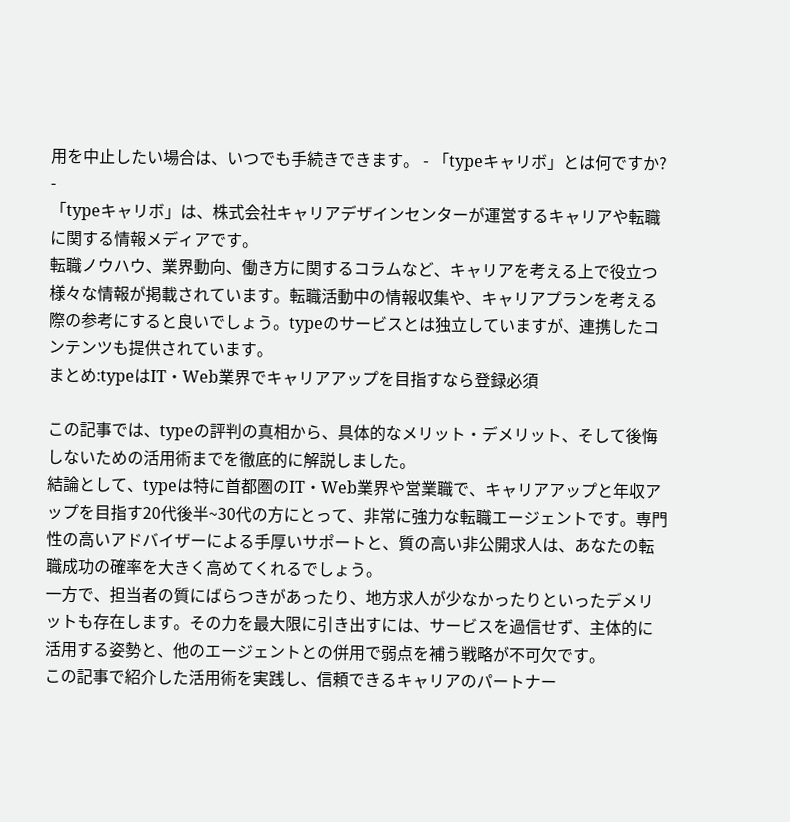用を中止したい場合は、いつでも手続きできます。 - 「typeキャリボ」とは何ですか?
-
「typeキャリボ」は、株式会社キャリアデザインセンターが運営するキャリアや転職に関する情報メディアです。
転職ノウハウ、業界動向、働き方に関するコラムなど、キャリアを考える上で役立つ様々な情報が掲載されています。転職活動中の情報収集や、キャリアプランを考える際の参考にすると良いでしょう。typeのサービスとは独立していますが、連携したコンテンツも提供されています。
まとめ:typeはIT・Web業界でキャリアアップを目指すなら登録必須

この記事では、typeの評判の真相から、具体的なメリット・デメリット、そして後悔しないための活用術までを徹底的に解説しました。
結論として、typeは特に首都圏のIT・Web業界や営業職で、キャリアアップと年収アップを目指す20代後半~30代の方にとって、非常に強力な転職エージェントです。専門性の高いアドバイザーによる手厚いサポートと、質の高い非公開求人は、あなたの転職成功の確率を大きく高めてくれるでしょう。
一方で、担当者の質にばらつきがあったり、地方求人が少なかったりといったデメリットも存在します。その力を最大限に引き出すには、サービスを過信せず、主体的に活用する姿勢と、他のエージェントとの併用で弱点を補う戦略が不可欠です。
この記事で紹介した活用術を実践し、信頼できるキャリアのパートナー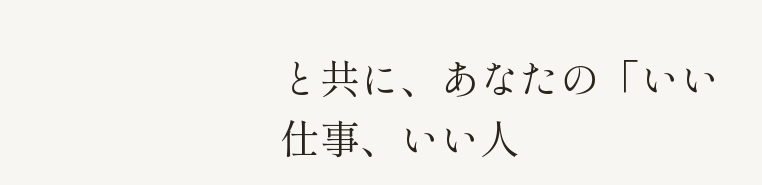と共に、あなたの「いい仕事、いい人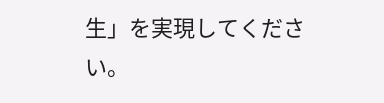生」を実現してください。